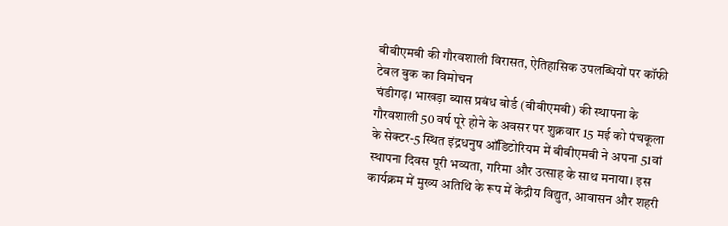बीबीएमबी की गौरवशाली विरासत, ऐतिहासिक उपलब्धियों पर कॉफी टेबल बुक का विमोचन
चंडीगढ़। भाखड़ा ब्यास प्रबंध बोर्ड (बीबीएमबी) की स्थापना के गौरवशाली 50 वर्ष पूरे होने के अवसर पर शुक्रवार 15 मई को पंचकूला के सेक्टर-5 स्थित इंद्रधनुष ऑडिटोरियम में बीबीएमबी ने अपना 51वां स्थापना दिवस पूरी भव्यता, गरिमा और उत्साह के साथ मनाया। इस कार्यक्रम में मुख्य अतिथि के रूप में केंद्रीय विद्युत, आवासन और शहरी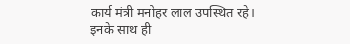कार्य मंत्री मनोहर लाल उपस्थित रहे। इनके साथ ही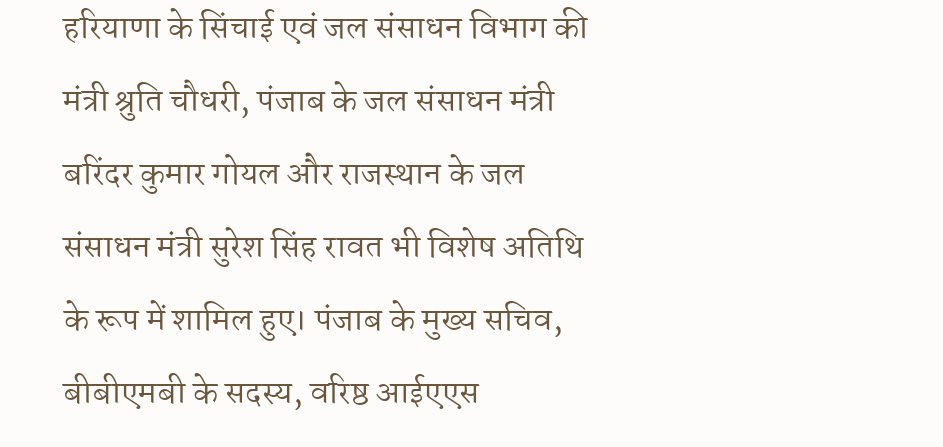हरियाणा के सिंचाई एवं जल संसाधन विभाग की मंत्री श्रुति चौधरी, पंजाब के जल संसाधन मंत्री बरिंदर कुमार गोयल और राजस्थान के जल संसाधन मंत्री सुरेश सिंह रावत भी विशेष अतिथि के रूप में शामिल हुए। पंजाब के मुख्य सचिव, बीबीएमबी के सदस्य, वरिष्ठ आईएएस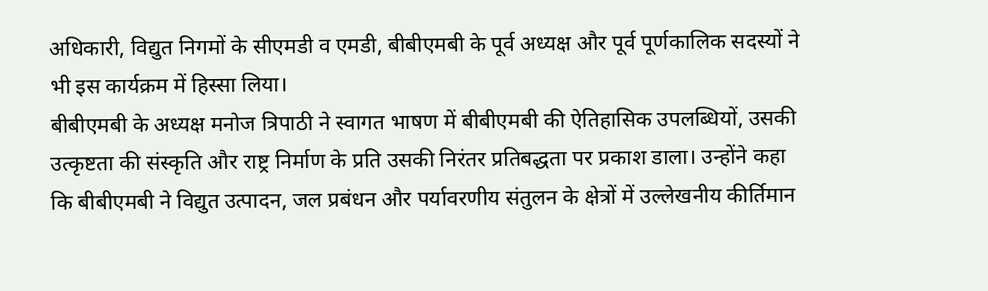अधिकारी, विद्युत निगमों के सीएमडी व एमडी, बीबीएमबी के पूर्व अध्यक्ष और पूर्व पूर्णकालिक सदस्यों ने भी इस कार्यक्रम में हिस्सा लिया।
बीबीएमबी के अध्यक्ष मनोज त्रिपाठी ने स्वागत भाषण में बीबीएमबी की ऐतिहासिक उपलब्धियों, उसकी उत्कृष्टता की संस्कृति और राष्ट्र निर्माण के प्रति उसकी निरंतर प्रतिबद्धता पर प्रकाश डाला। उन्होंने कहा कि बीबीएमबी ने विद्युत उत्पादन, जल प्रबंधन और पर्यावरणीय संतुलन के क्षेत्रों में उल्लेखनीय कीर्तिमान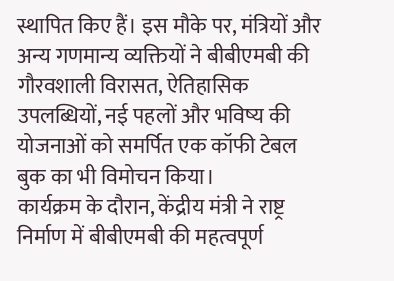स्थापित किए हैं। इस मौके पर, मंत्रियों और अन्य गणमान्य व्यक्तियों ने बीबीएमबी की गौरवशाली विरासत, ऐतिहासिक उपलब्धियों, नई पहलों और भविष्य की योजनाओं को समर्पित एक कॉफी टेबल बुक का भी विमोचन किया।
कार्यक्रम के दौरान, केंद्रीय मंत्री ने राष्ट्र निर्माण में बीबीएमबी की महत्वपूर्ण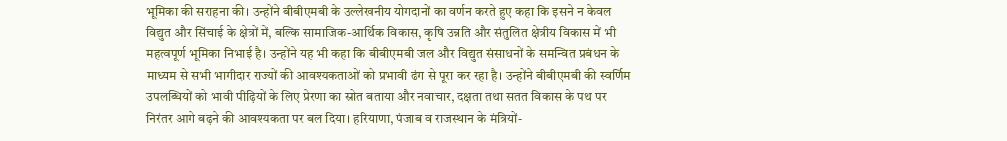भूमिका की सराहना की। उन्होंने बीबीएमबी के उल्लेखनीय योगदानों का वर्णन करते हुए कहा कि इसने न केवल विद्युत और सिंचाई के क्षेत्रों में, बल्कि सामाजिक-आर्थिक विकास, कृषि उन्नति और संतुलित क्षेत्रीय विकास में भी महत्वपूर्ण भूमिका निभाई है। उन्होंने यह भी कहा कि बीबीएमबी जल और विद्युत संसाधनों के समन्वित प्रबंधन के माध्यम से सभी भागीदार राज्यों की आवश्यकताओं को प्रभावी ढंग से पूरा कर रहा है। उन्होंने बीबीएमबी की स्वर्णिम उपलब्धियों को भावी पीढ़ियों के लिए प्रेरणा का स्रोत बताया और नवाचार, दक्षता तथा सतत विकास के पथ पर निरंतर आगे बढ़ने की आवश्यकता पर बल दिया। हरियाणा, पंजाब व राजस्थान के मंत्रियों-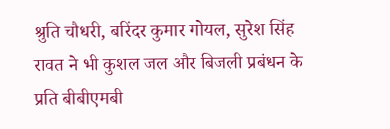श्रुति चौधरी, बरिंदर कुमार गोयल, सुरेश सिंह रावत ने भी कुशल जल और बिजली प्रबंधन के प्रति बीबीएमबी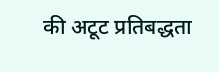की अटूट प्रतिबद्धता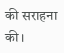की सराहना की।